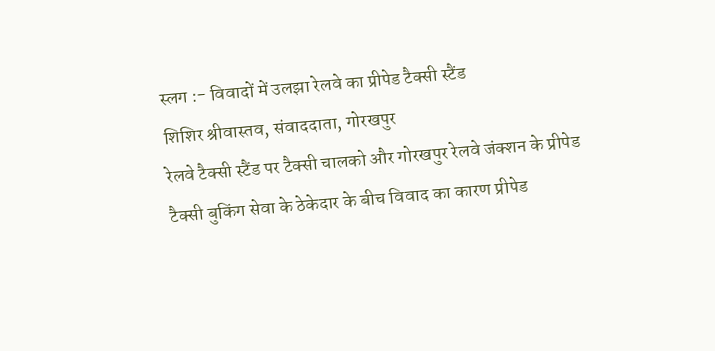स्लग :- विवादों में उलझा रेलवे का प्रीपेड टैक्सी स्टैंड
शिशिर श्रीवास्तव, संवाददाता, गोरखपुर
रेलवे टैक्सी स्टैंड पर टैक्सी चालको और गोरखपुर रेलवे जंक्शन के प्रीपेड टैक्सी बुकिंग सेवा के ठेकेदार के बीच विवाद का कारण प्रीपेड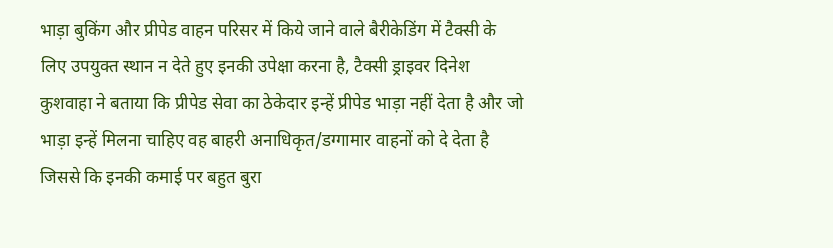भाड़ा बुकिंग और प्रीपेड वाहन परिसर में किये जाने वाले बैरीकेडिंग में टैक्सी के लिए उपयुक्त स्थान न देते हुए इनकी उपेक्षा करना है, टैक्सी ड्राइवर दिनेश कुशवाहा ने बताया कि प्रीपेड सेवा का ठेकेदार इन्हें प्रीपेड भाड़ा नहीं देता है और जो भाड़ा इन्हें मिलना चाहिए वह बाहरी अनाधिकृत/डग्गामार वाहनों को दे देता है जिससे कि इनकी कमाई पर बहुत बुरा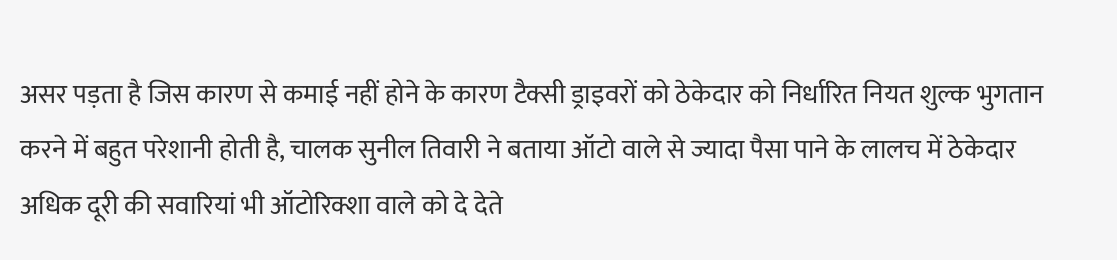असर पड़ता है जिस कारण से कमाई नहीं होने के कारण टैक्सी ड्राइवरों को ठेकेदार को निर्धारित नियत शुल्क भुगतान करने में बहुत परेशानी होती है, चालक सुनील तिवारी ने बताया ऑटो वाले से ज्यादा पैसा पाने के लालच में ठेकेदार अधिक दूरी की सवारियां भी ऑटोरिक्शा वाले को दे देते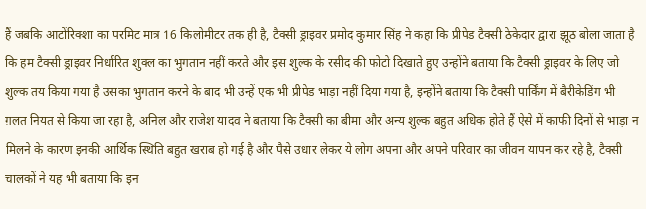हैं जबकि आटोंरिक्शा का परमिट मात्र 16 किलोमीटर तक ही है, टैक्सी ड्राइवर प्रमोद कुमार सिंह ने कहा कि प्रीपेड टैक्सी ठेकेदार द्वारा झूठ बोला जाता है कि हम टैक्सी ड्राइवर निर्धारित शुक्ल का भुगतान नहीं करते और इस शुल्क के रसीद की फोटो दिखाते हुए उन्होंने बताया कि टैक्सी ड्राइवर के लिए जो शुल्क तय किया गया है उसका भुगतान करने के बाद भी उन्हें एक भी प्रीपेड भाड़ा नहीं दिया गया है, इन्होंने बताया कि टैक्सी पार्किंग में बैरीकेडिंग भी ग़लत नियत से किया जा रहा है, अनिल और राजेश यादव ने बताया कि टैक्सी का बीमा और अन्य शुल्क बहुत अधिक होते हैं ऐसे में काफी दिनों से भाड़ा न मिलने के कारण इनकी आर्थिक स्थिति बहुत खराब हो गई है और पैसे उधार लेकर ये लोग अपना और अपने परिवार का जीवन यापन कर रहे है, टैक्सी चालकों ने यह भी बताया कि इन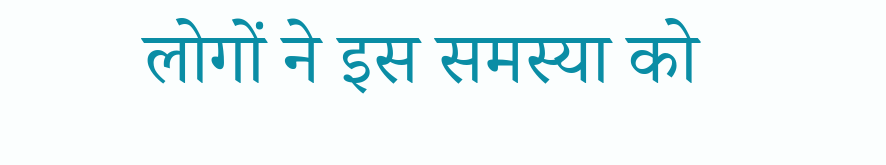लोगों ने इस समस्या को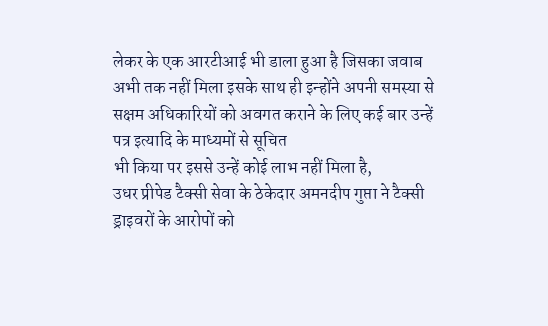लेकर के एक आरटीआई भी डाला हुआ है जिसका जवाब अभी तक नहीं मिला इसके साथ ही इन्होंने अपनी समस्या से सक्षम अधिकारियों को अवगत कराने के लिए कई बार उन्हें पत्र इत्यादि के माध्यमों से सूचित
भी किया पर इससे उन्हें कोई लाभ नहीं मिला है,
उधर प्रीपेड टैक्सी सेवा के ठेकेदार अमनदीप गुप्ता ने टैक्सी ड्राइवरों के आरोपों को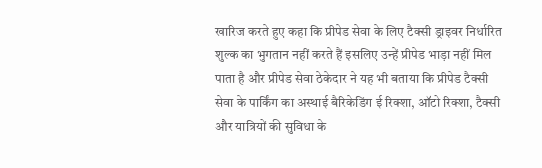खारिज करते हुए कहा कि प्रीपेड सेवा के लिए टैक्सी ड्राइवर निर्धारित शुल्क का भुगतान नहीं करते हैं इसलिए उन्हें प्रीपेड भाड़ा नहीं मिल पाता है और प्रीपेड सेवा ठेकेदार ने यह भी बताया कि प्रीपेड टैक्सी सेवा के पार्किंग का अस्थाई बैरिकेडिंग ई रिक्शा, ऑटो रिक्शा, टैक्सी और यात्रियों की सुविधा के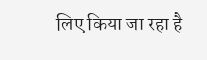लिए किया जा रहा है